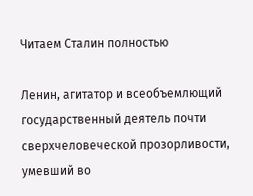Читаем Сталин полностью

Ленин, агитатор и всеобъемлющий государственный деятель почти сверхчеловеческой прозорливости, умевший во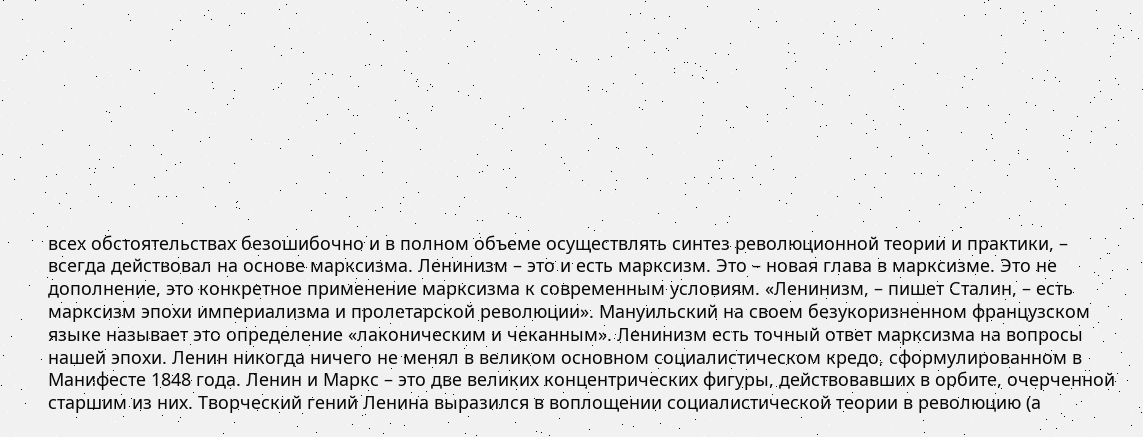всех обстоятельствах безошибочно и в полном объеме осуществлять синтез революционной теории и практики, – всегда действовал на основе марксизма. Ленинизм – это и есть марксизм. Это – новая глава в марксизме. Это не дополнение, это конкретное применение марксизма к современным условиям. «Ленинизм, – пишет Сталин, – есть марксизм эпохи империализма и пролетарской революции». Мануильский на своем безукоризненном французском языке называет это определение «лаконическим и чеканным». Ленинизм есть точный ответ марксизма на вопросы нашей эпохи. Ленин никогда ничего не менял в великом основном социалистическом кредо, сформулированном в Манифесте 1848 года. Ленин и Маркс – это две великих концентрических фигуры, действовавших в орбите, очерченной старшим из них. Творческий гений Ленина выразился в воплощении социалистической теории в революцию (а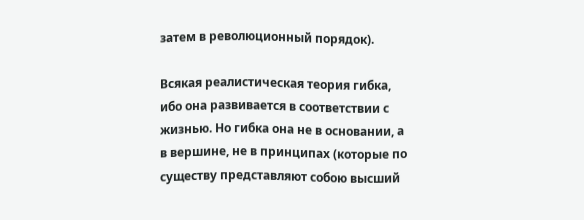затем в революционный порядок).

Всякая реалистическая теория гибка, ибо она развивается в соответствии с жизнью. Но гибка она не в основании, а в вершине, не в принципах (которые по существу представляют собою высший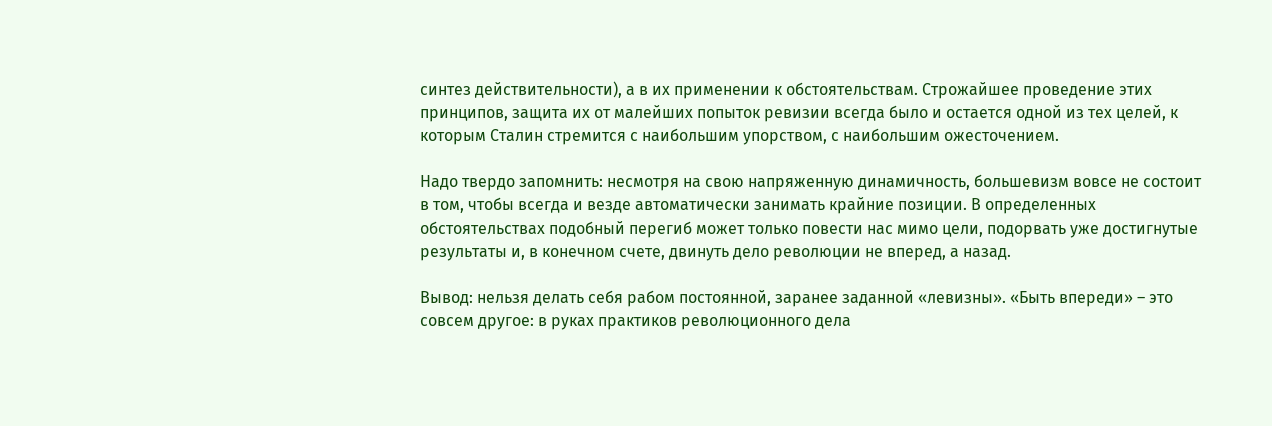синтез действительности), а в их применении к обстоятельствам. Строжайшее проведение этих принципов, защита их от малейших попыток ревизии всегда было и остается одной из тех целей, к которым Сталин стремится с наибольшим упорством, с наибольшим ожесточением.

Надо твердо запомнить: несмотря на свою напряженную динамичность, большевизм вовсе не состоит в том, чтобы всегда и везде автоматически занимать крайние позиции. В определенных обстоятельствах подобный перегиб может только повести нас мимо цели, подорвать уже достигнутые результаты и, в конечном счете, двинуть дело революции не вперед, а назад.

Вывод: нельзя делать себя рабом постоянной, заранее заданной «левизны». «Быть впереди» – это совсем другое: в руках практиков революционного дела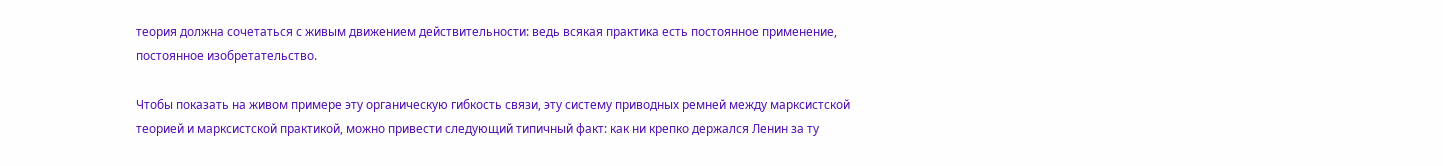теория должна сочетаться с живым движением действительности: ведь всякая практика есть постоянное применение, постоянное изобретательство.

Чтобы показать на живом примере эту органическую гибкость связи, эту систему приводных ремней между марксистской теорией и марксистской практикой, можно привести следующий типичный факт: как ни крепко держался Ленин за ту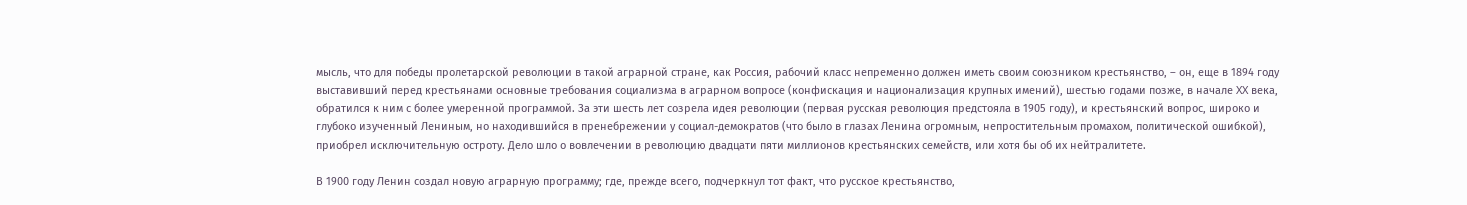мысль, что для победы пролетарской революции в такой аграрной стране, как Россия, рабочий класс непременно должен иметь своим союзником крестьянство, – он, еще в 1894 году выставивший перед крестьянами основные требования социализма в аграрном вопросе (конфискация и национализация крупных имений), шестью годами позже, в начале XX века, обратился к ним с более умеренной программой. За эти шесть лет созрела идея революции (первая русская революция предстояла в 1905 году), и крестьянский вопрос, широко и глубоко изученный Лениным, но находившийся в пренебрежении у социал-демократов (что было в глазах Ленина огромным, непростительным промахом, политической ошибкой), приобрел исключительную остроту. Дело шло о вовлечении в революцию двадцати пяти миллионов крестьянских семейств, или хотя бы об их нейтралитете.

В 1900 году Ленин создал новую аграрную программу; где, прежде всего, подчеркнул тот факт, что русское крестьянство,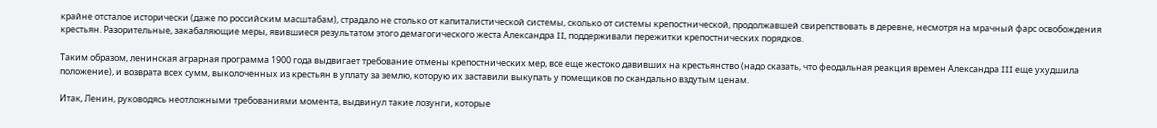крайне отсталое исторически (даже по российским масштабам), страдало не столько от капиталистической системы, сколько от системы крепостнической, продолжавшей свирепствовать в деревне, несмотря на мрачный фарс освобождения крестьян. Разорительные, закабаляющие меры, явившиеся результатом этого демагогического жеста Александра II, поддерживали пережитки крепостнических порядков.

Таким образом, ленинская аграрная программа 1900 года выдвигает требование отмены крепостнических мер, все еще жестоко давивших на крестьянство (надо сказать, что феодальная реакция времен Александра III еще ухудшила положение), и возврата всех сумм, выколоченных из крестьян в уплату за землю, которую их заставили выкупать у помещиков по скандально вздутым ценам.

Итак, Ленин, руководясь неотложными требованиями момента, выдвинул такие лозунги, которые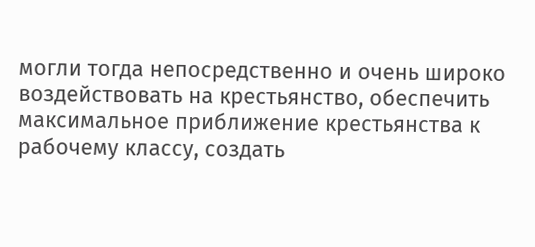могли тогда непосредственно и очень широко воздействовать на крестьянство, обеспечить максимальное приближение крестьянства к рабочему классу, создать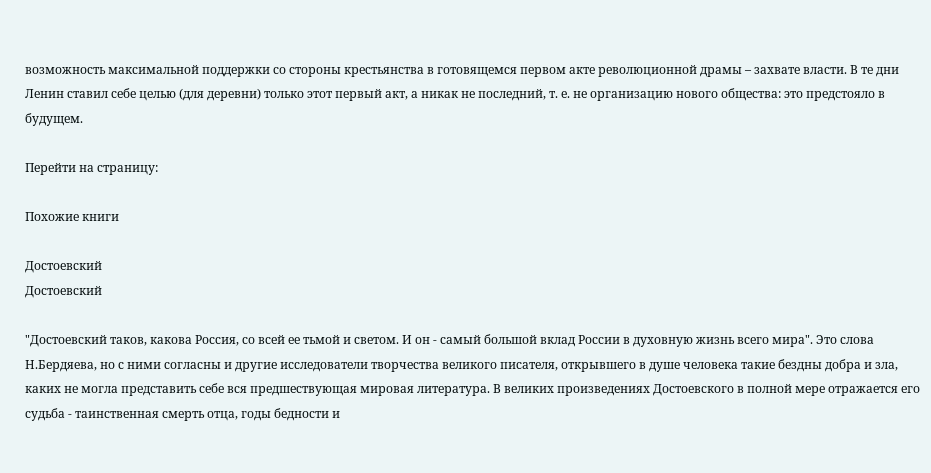возможность максимальной поддержки со стороны крестьянства в готовящемся первом акте революционной драмы – захвате власти. В те дни Ленин ставил себе целью (для деревни) только этот первый акт, а никак не последний, т. е. не организацию нового общества: это предстояло в будущем.

Перейти на страницу:

Похожие книги

Достоевский
Достоевский

"Достоевский таков, какова Россия, со всей ее тьмой и светом. И он - самый большой вклад России в духовную жизнь всего мира". Это слова Н.Бердяева, но с ними согласны и другие исследователи творчества великого писателя, открывшего в душе человека такие бездны добра и зла, каких не могла представить себе вся предшествующая мировая литература. В великих произведениях Достоевского в полной мере отражается его судьба - таинственная смерть отца, годы бедности и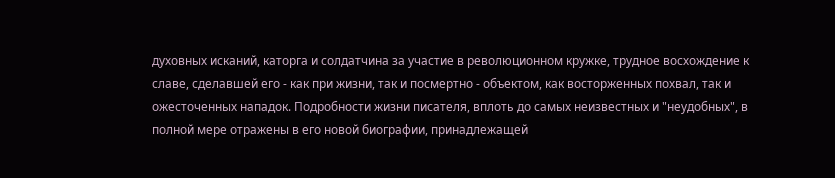духовных исканий, каторга и солдатчина за участие в революционном кружке, трудное восхождение к славе, сделавшей его - как при жизни, так и посмертно - объектом, как восторженных похвал, так и ожесточенных нападок. Подробности жизни писателя, вплоть до самых неизвестных и "неудобных", в полной мере отражены в его новой биографии, принадлежащей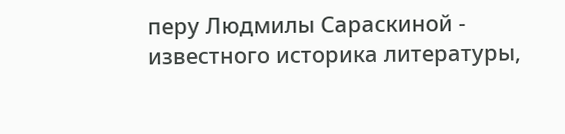перу Людмилы Сараскиной - известного историка литературы,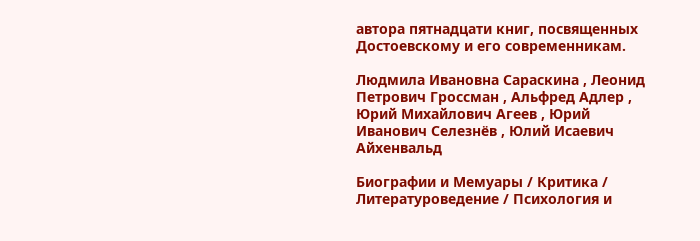автора пятнадцати книг, посвященных Достоевскому и его современникам.

Людмила Ивановна Сараскина , Леонид Петрович Гроссман , Альфред Адлер , Юрий Михайлович Агеев , Юрий Иванович Селезнёв , Юлий Исаевич Айхенвальд

Биографии и Мемуары / Критика / Литературоведение / Психология и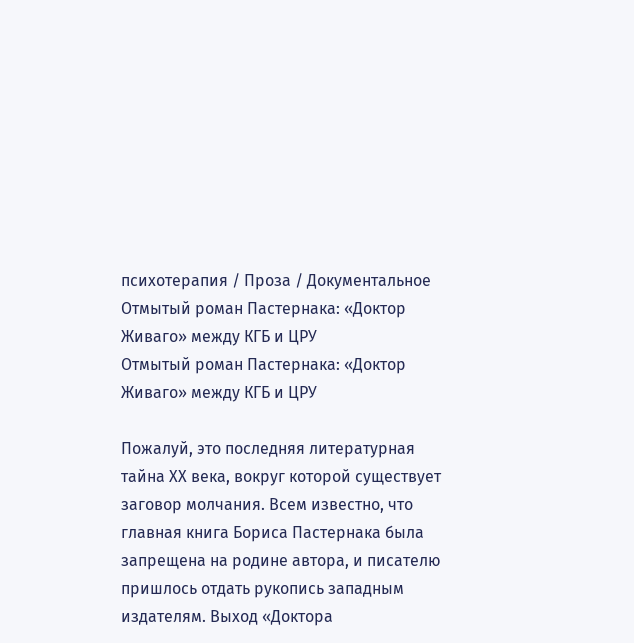психотерапия / Проза / Документальное
Отмытый роман Пастернака: «Доктор Живаго» между КГБ и ЦРУ
Отмытый роман Пастернака: «Доктор Живаго» между КГБ и ЦРУ

Пожалуй, это последняя литературная тайна ХХ века, вокруг которой существует заговор молчания. Всем известно, что главная книга Бориса Пастернака была запрещена на родине автора, и писателю пришлось отдать рукопись западным издателям. Выход «Доктора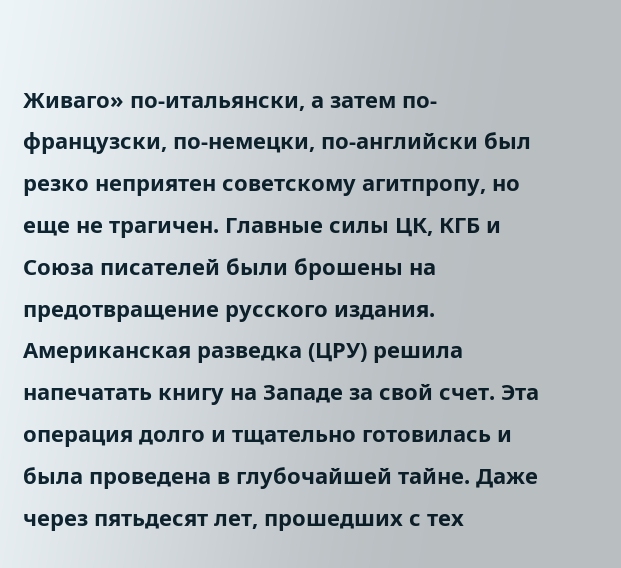Живаго» по-итальянски, а затем по-французски, по-немецки, по-английски был резко неприятен советскому агитпропу, но еще не трагичен. Главные силы ЦК, КГБ и Союза писателей были брошены на предотвращение русского издания. Американская разведка (ЦРУ) решила напечатать книгу на Западе за свой счет. Эта операция долго и тщательно готовилась и была проведена в глубочайшей тайне. Даже через пятьдесят лет, прошедших с тех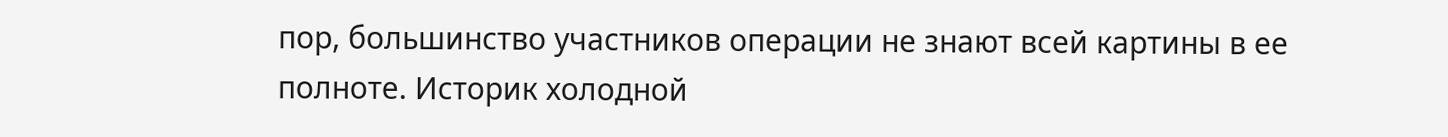пор, большинство участников операции не знают всей картины в ее полноте. Историк холодной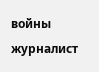войны журналист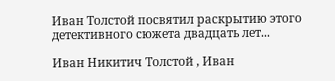Иван Толстой посвятил раскрытию этого детективного сюжета двадцать лет...

Иван Никитич Толстой , Иван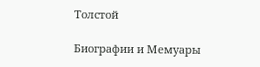Толстой

Биографии и Мемуары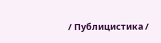/ Публицистика /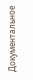Документальное